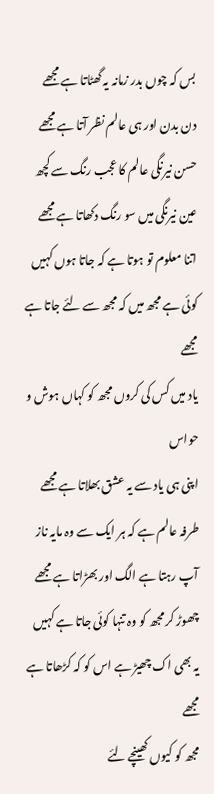بس کہ چوں بدر زمانہ یہ گھٹاتا ہے مجھے
دن بدن اور ہی عالم نظر آتا ہے مجھے
حسن نیرنگی عالم کا عجب رنگ سے کچھ
عین نیرنگی میں سو رنگ دکھاتا ہے مجھے
اتنا معلوم تو ہوتا ہے کہ جاتا ہوں کہیں
کوئی ہے مجھ میں کہ مجھ سے لئے جاتا ہے مجھے
یاد میں کس کی کروں مجھ کو کہاں ہوش و حواس
اپنی ہی یاد سے یہ عشق بھلاتا ہے مجھے
طرفہ عالم ہے کہ ہر ایک سے وہ مایہ ناز
آپ رہتا ہے الگ اور بھڑاتا ہے مجھے
چھوڑ کر مجھ کو وہ تنہا کوئی جاتا ہے کہیں
یہ بھی اک چھیڑ ہے اس کو کہ کڑھاتا ہے مجھے
مجھ کو کیوں کھینچے لئے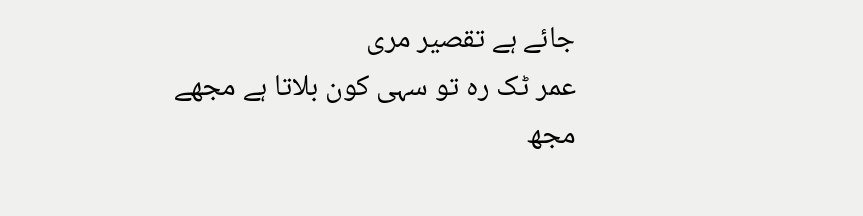جائے ہے تقصیر مری
عمر ٹک رہ تو سہی کون بلاتا ہے مجھے
مجھ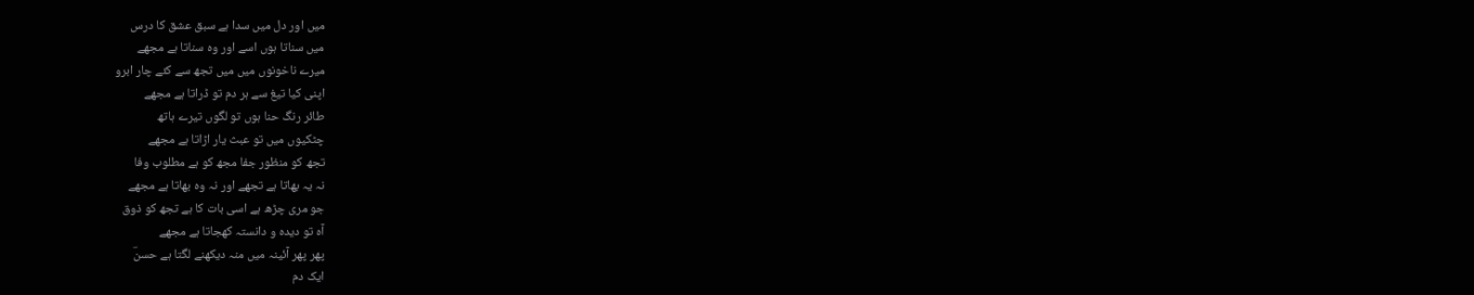میں اور دل میں سدا ہے سبق عشق کا درس
میں سناتا ہوں اسے اور وہ سناتا ہے مجھے
میرے ناخونوں میں میں تجھ سے کئے چار ابرو
اپنی کیا تیغ سے ہر دم تو ڈراتا ہے مجھے
طائر رنگ حنا ہوں تو لگوں تیرے ہاتھ
چٹکیوں میں تو عبث یار اڑاتا ہے مجھے
تجھ کو منظور جفا مجھ کو ہے مطلوب وفا
نہ یہ بھاتا ہے تجھے اور نہ وہ بھاتا ہے مجھے
جو مری چڑھ ہے اسی بات کا ہے تجھ کو ذوق
آہ تو دیدہ و دانستہ کھجاتا ہے مجھے
پھر پھر آئینہ میں منہ دیکھنے لگتا ہے حسنؔ
ایک دم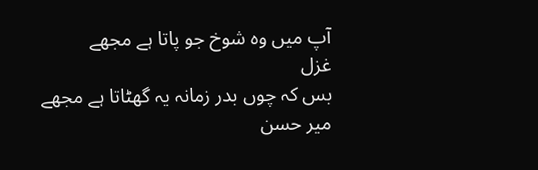آپ میں وہ شوخ جو پاتا ہے مجھے
غزل
بس کہ چوں بدر زمانہ یہ گھٹاتا ہے مجھے
میر حسن